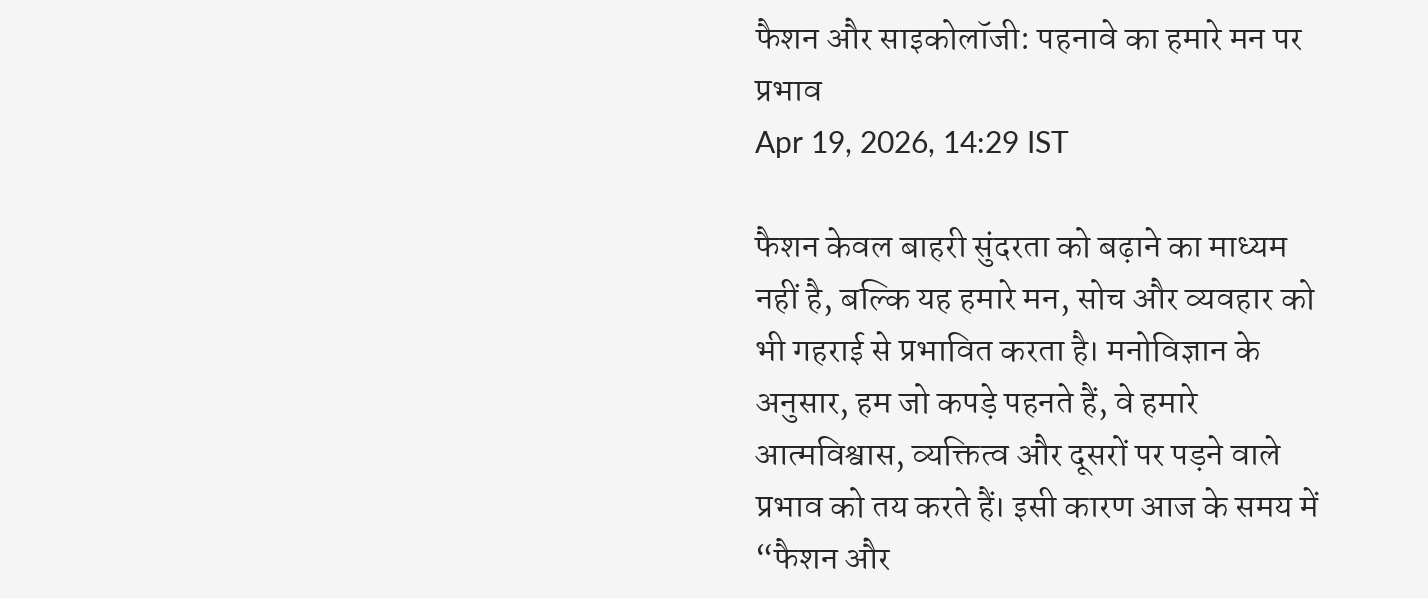फैशन और साइकोलॉजी: पहनावे का हमारे मन पर प्रभाव
Apr 19, 2026, 14:29 IST

फैशन केवल बाहरी सुंदरता को बढ़ाने का माध्यम नहीं है, बल्कि यह हमारे मन, सोच और व्यवहार को भी गहराई से प्रभावित करता है। मनोविज्ञान के अनुसार, हम जो कपड़े पहनते हैं, वे हमारे आत्मविश्वास, व्यक्तित्व और दूसरों पर पड़ने वाले प्रभाव को तय करते हैं। इसी कारण आज के समय में “फैशन और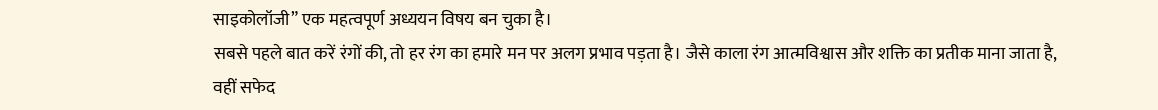साइकोलॉजी” एक महत्वपूर्ण अध्ययन विषय बन चुका है।
सबसे पहले बात करें रंगों की, तो हर रंग का हमारे मन पर अलग प्रभाव पड़ता है। जैसे काला रंग आत्मविश्वास और शक्ति का प्रतीक माना जाता है, वहीं सफेद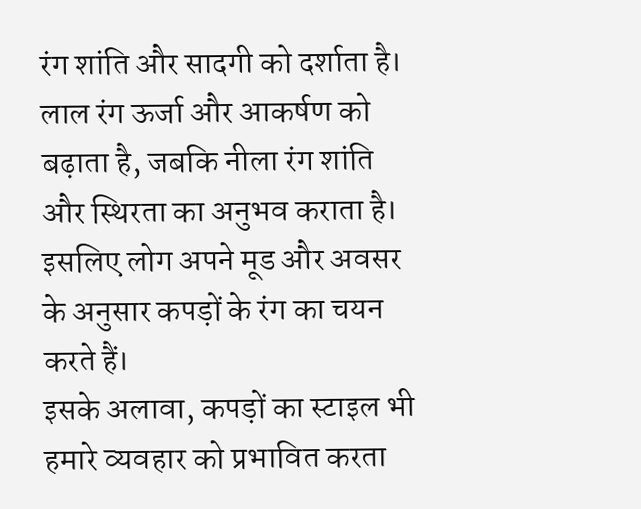रंग शांति और सादगी को दर्शाता है। लाल रंग ऊर्जा और आकर्षण को बढ़ाता है, जबकि नीला रंग शांति और स्थिरता का अनुभव कराता है। इसलिए लोग अपने मूड और अवसर के अनुसार कपड़ों के रंग का चयन करते हैं।
इसके अलावा, कपड़ों का स्टाइल भी हमारे व्यवहार को प्रभावित करता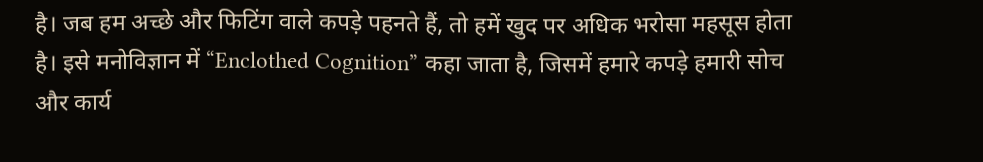है। जब हम अच्छे और फिटिंग वाले कपड़े पहनते हैं, तो हमें खुद पर अधिक भरोसा महसूस होता है। इसे मनोविज्ञान में “Enclothed Cognition” कहा जाता है, जिसमें हमारे कपड़े हमारी सोच और कार्य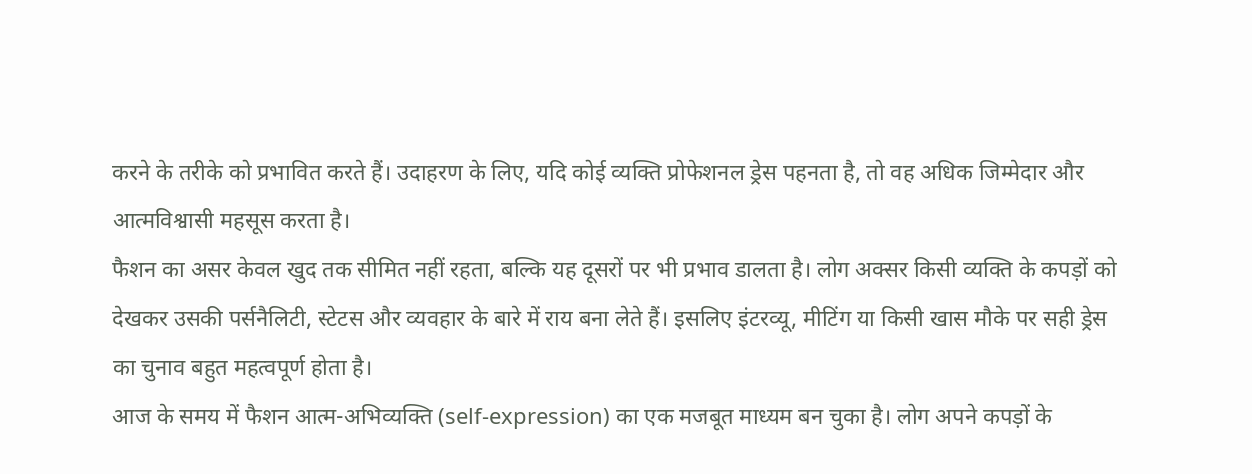करने के तरीके को प्रभावित करते हैं। उदाहरण के लिए, यदि कोई व्यक्ति प्रोफेशनल ड्रेस पहनता है, तो वह अधिक जिम्मेदार और आत्मविश्वासी महसूस करता है।
फैशन का असर केवल खुद तक सीमित नहीं रहता, बल्कि यह दूसरों पर भी प्रभाव डालता है। लोग अक्सर किसी व्यक्ति के कपड़ों को देखकर उसकी पर्सनैलिटी, स्टेटस और व्यवहार के बारे में राय बना लेते हैं। इसलिए इंटरव्यू, मीटिंग या किसी खास मौके पर सही ड्रेस का चुनाव बहुत महत्वपूर्ण होता है।
आज के समय में फैशन आत्म-अभिव्यक्ति (self-expression) का एक मजबूत माध्यम बन चुका है। लोग अपने कपड़ों के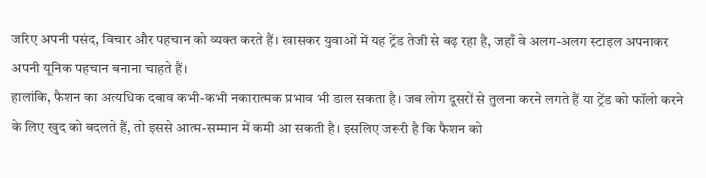जरिए अपनी पसंद, विचार और पहचान को व्यक्त करते हैं। खासकर युवाओं में यह ट्रेंड तेजी से बढ़ रहा है, जहाँ वे अलग-अलग स्टाइल अपनाकर अपनी यूनिक पहचान बनाना चाहते हैं।
हालांकि, फैशन का अत्यधिक दबाव कभी-कभी नकारात्मक प्रभाव भी डाल सकता है। जब लोग दूसरों से तुलना करने लगते हैं या ट्रेंड को फॉलो करने के लिए खुद को बदलते हैं, तो इससे आत्म-सम्मान में कमी आ सकती है। इसलिए जरूरी है कि फैशन को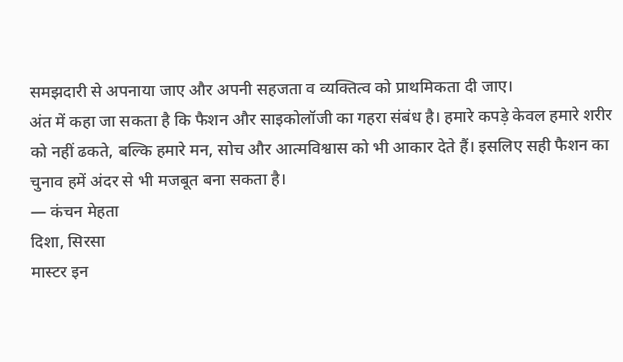समझदारी से अपनाया जाए और अपनी सहजता व व्यक्तित्व को प्राथमिकता दी जाए।
अंत में कहा जा सकता है कि फैशन और साइकोलॉजी का गहरा संबंध है। हमारे कपड़े केवल हमारे शरीर को नहीं ढकते, बल्कि हमारे मन, सोच और आत्मविश्वास को भी आकार देते हैं। इसलिए सही फैशन का चुनाव हमें अंदर से भी मजबूत बना सकता है।
— कंचन मेहता
दिशा, सिरसा
मास्टर इन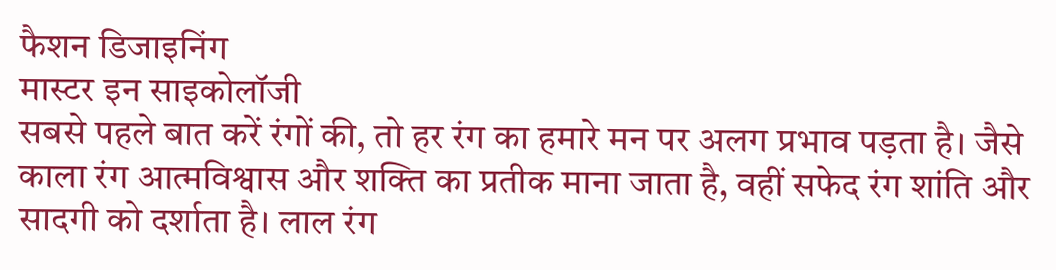फैशन डिजाइनिंग
मास्टर इन साइकोलॉजी
सबसे पहले बात करें रंगों की, तो हर रंग का हमारे मन पर अलग प्रभाव पड़ता है। जैसे काला रंग आत्मविश्वास और शक्ति का प्रतीक माना जाता है, वहीं सफेद रंग शांति और सादगी को दर्शाता है। लाल रंग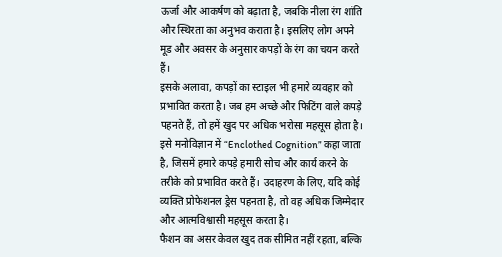ऊर्जा और आकर्षण को बढ़ाता है, जबकि नीला रंग शांति और स्थिरता का अनुभव कराता है। इसलिए लोग अपने मूड और अवसर के अनुसार कपड़ों के रंग का चयन करते हैं।
इसके अलावा, कपड़ों का स्टाइल भी हमारे व्यवहार को प्रभावित करता है। जब हम अच्छे और फिटिंग वाले कपड़े पहनते हैं, तो हमें खुद पर अधिक भरोसा महसूस होता है। इसे मनोविज्ञान में “Enclothed Cognition” कहा जाता है, जिसमें हमारे कपड़े हमारी सोच और कार्य करने के तरीके को प्रभावित करते हैं। उदाहरण के लिए, यदि कोई व्यक्ति प्रोफेशनल ड्रेस पहनता है, तो वह अधिक जिम्मेदार और आत्मविश्वासी महसूस करता है।
फैशन का असर केवल खुद तक सीमित नहीं रहता, बल्कि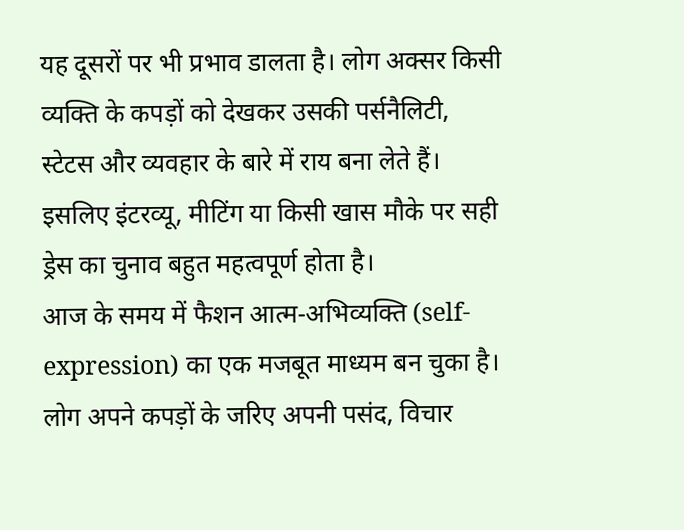यह दूसरों पर भी प्रभाव डालता है। लोग अक्सर किसी व्यक्ति के कपड़ों को देखकर उसकी पर्सनैलिटी, स्टेटस और व्यवहार के बारे में राय बना लेते हैं। इसलिए इंटरव्यू, मीटिंग या किसी खास मौके पर सही ड्रेस का चुनाव बहुत महत्वपूर्ण होता है।
आज के समय में फैशन आत्म-अभिव्यक्ति (self-expression) का एक मजबूत माध्यम बन चुका है। लोग अपने कपड़ों के जरिए अपनी पसंद, विचार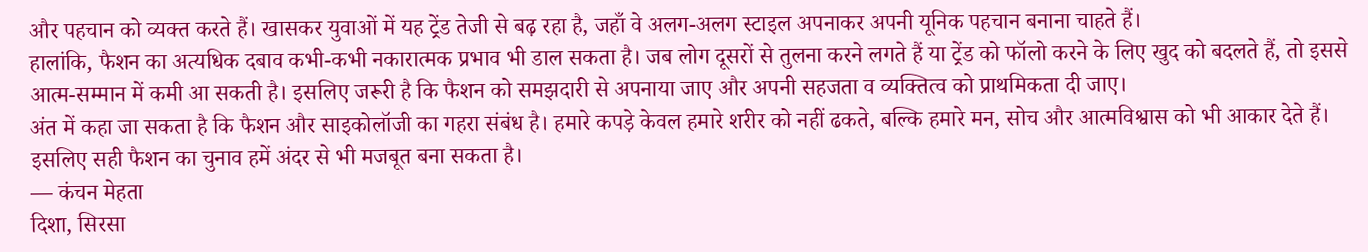और पहचान को व्यक्त करते हैं। खासकर युवाओं में यह ट्रेंड तेजी से बढ़ रहा है, जहाँ वे अलग-अलग स्टाइल अपनाकर अपनी यूनिक पहचान बनाना चाहते हैं।
हालांकि, फैशन का अत्यधिक दबाव कभी-कभी नकारात्मक प्रभाव भी डाल सकता है। जब लोग दूसरों से तुलना करने लगते हैं या ट्रेंड को फॉलो करने के लिए खुद को बदलते हैं, तो इससे आत्म-सम्मान में कमी आ सकती है। इसलिए जरूरी है कि फैशन को समझदारी से अपनाया जाए और अपनी सहजता व व्यक्तित्व को प्राथमिकता दी जाए।
अंत में कहा जा सकता है कि फैशन और साइकोलॉजी का गहरा संबंध है। हमारे कपड़े केवल हमारे शरीर को नहीं ढकते, बल्कि हमारे मन, सोच और आत्मविश्वास को भी आकार देते हैं। इसलिए सही फैशन का चुनाव हमें अंदर से भी मजबूत बना सकता है।
— कंचन मेहता
दिशा, सिरसा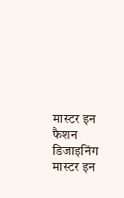मास्टर इन फैशन डिजाइनिंग
मास्टर इन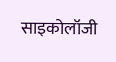साइकोलॉजी